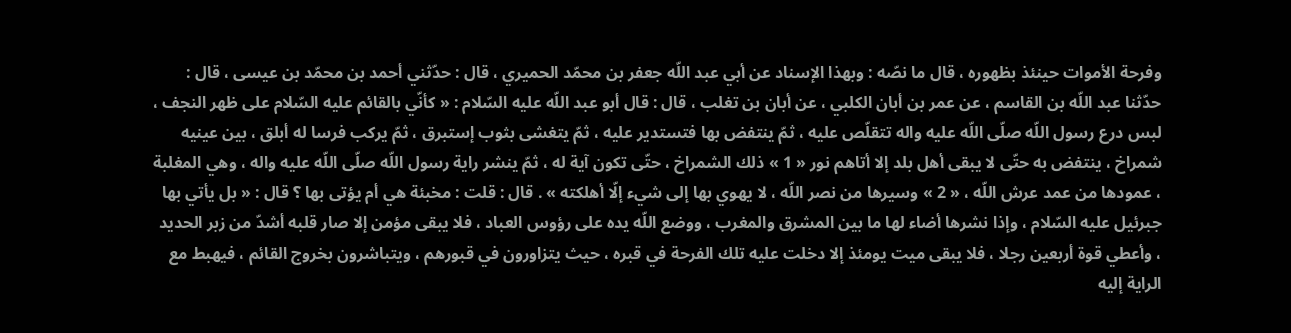وفرحة الأموات حينئذ بظهوره ، قال ما نصّه : وبهذا الإسناد عن أبي عبد اللّه جعفر بن محمّد الحميري ، قال : حدّثني أحمد بن محمّد بن عيسى ، قال : حدّثنا عبد اللّه بن القاسم ، عن عمر بن أبان الكلبي ، عن أبان بن تغلب ، قال : قال أبو عبد اللّه عليه السّلام : « كأنّي بالقائم عليه السّلام على ظهر النجف ، لبس درع رسول اللّه صلّى اللّه عليه واله تتقلّص عليه ، ثمّ ينتفض بها فتستدير عليه ، ثمّ يتغشى بثوب إستبرق ، ثمّ يركب فرسا له أبلق ، بين عينيه شمراخ ، ينتفض به حتّى لا يبقى أهل بلد إلا أتاهم نور « 1 » ذلك الشمراخ ، حتّى تكون آية له ، ثمّ ينشر راية رسول اللّه صلّى اللّه عليه واله ، وهي المغلبة ، عمودها من عمد عرش اللّه ، « 2 » وسيرها من نصر اللّه ، لا يهوي بها إلى شيء إلّا أهلكته » . قال : قلت : مخبئة هي أم يؤتى بها ؟ قال : « بل يأتي بها جبرئيل عليه السّلام ، وإذا نشرها أضاء لها ما بين المشرق والمغرب ، ووضع اللّه يده على رؤوس العباد ، فلا يبقى مؤمن إلا صار قلبه أشدّ من زبر الحديد ، وأعطي قوة أربعين رجلا ، فلا يبقى ميت يومئذ إلا دخلت عليه تلك الفرحة في قبره ، حيث يتزاورون في قبورهم ، ويتباشرون بخروج القائم ، فيهبط مع الراية إليه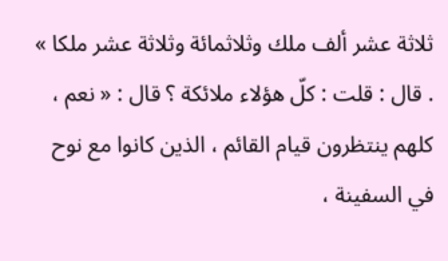ثلاثة عشر ألف ملك وثلاثمائة وثلاثة عشر ملكا » . قال : قلت : كلّ هؤلاء ملائكة ؟ قال : « نعم ، كلهم ينتظرون قيام القائم ، الذين كانوا مع نوح في السفينة ،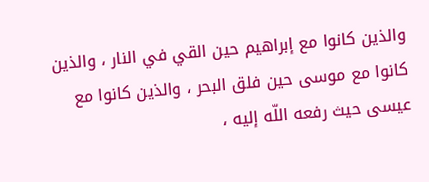والذين كانوا مع إبراهيم حين القي في النار ، والذين كانوا مع موسى حين فلق البحر ، والذين كانوا مع عيسى حيث رفعه اللّه إليه ،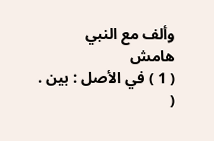وألف مع النبي
هامش
( 1 ) في الأصل : بين .
(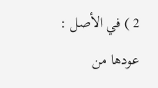2 ) في الأصل : عودها من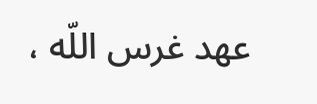عهد غرس اللّه ،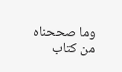وما صححناه من كتاب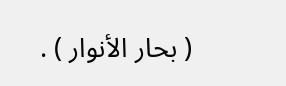( بحار الأنوار ) .